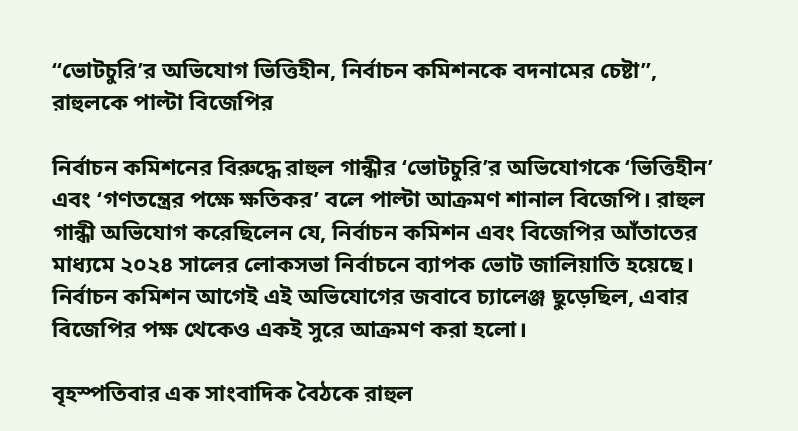“ভোটচুরি’র অভিযোগ ভিত্তিহীন, নির্বাচন কমিশনকে বদনামের চেষ্টা”, রাহুলকে পাল্টা বিজেপির

নির্বাচন কমিশনের বিরুদ্ধে রাহুল গান্ধীর ‘ভোটচুরি’র অভিযোগকে ‘ভিত্তিহীন’ এবং ‘গণতন্ত্রের পক্ষে ক্ষতিকর’ বলে পাল্টা আক্রমণ শানাল বিজেপি। রাহুল গান্ধী অভিযোগ করেছিলেন যে, নির্বাচন কমিশন এবং বিজেপির আঁতাতের মাধ্যমে ২০২৪ সালের লোকসভা নির্বাচনে ব্যাপক ভোট জালিয়াতি হয়েছে। নির্বাচন কমিশন আগেই এই অভিযোগের জবাবে চ্যালেঞ্জ ছুড়েছিল, এবার বিজেপির পক্ষ থেকেও একই সুরে আক্রমণ করা হলো।

বৃহস্পতিবার এক সাংবাদিক বৈঠকে রাহুল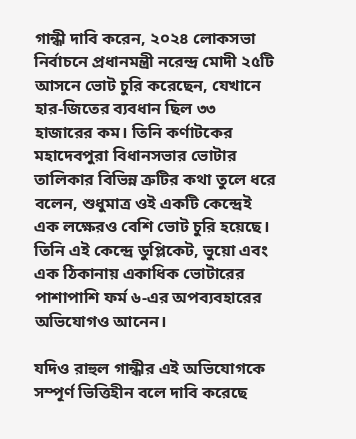গান্ধী দাবি করেন, ২০২৪ লোকসভা নির্বাচনে প্রধানমন্ত্রী নরেন্দ্র মোদী ২৫টি আসনে ভোট চুরি করেছেন, যেখানে হার-জিতের ব্যবধান ছিল ৩৩ হাজারের কম। তিনি কর্ণাটকের মহাদেবপুরা বিধানসভার ভোটার তালিকার বিভিন্ন ত্রুটির কথা তুলে ধরে বলেন, শুধুমাত্র ওই একটি কেন্দ্রেই এক লক্ষেরও বেশি ভোট চুরি হয়েছে। তিনি এই কেন্দ্রে ডুপ্লিকেট, ভুয়ো এবং এক ঠিকানায় একাধিক ভোটারের পাশাপাশি ফর্ম ৬-এর অপব্যবহারের অভিযোগও আনেন।

যদিও রাহুল গান্ধীর এই অভিযোগকে সম্পূর্ণ ভিত্তিহীন বলে দাবি করেছে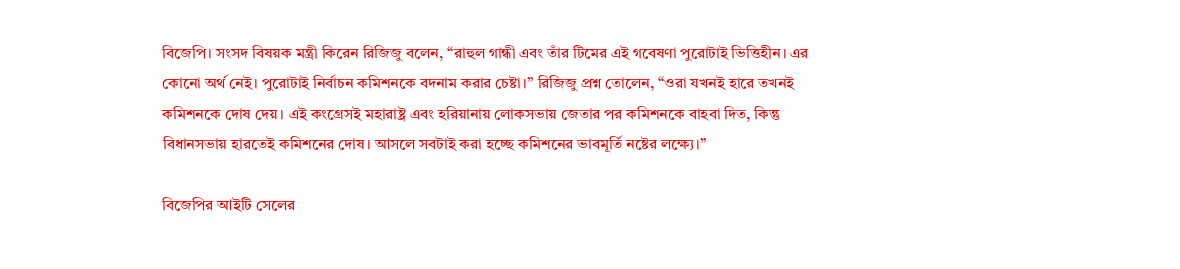বিজেপি। সংসদ বিষয়ক মন্ত্রী কিরেন রিজিজু বলেন, “রাহুল গান্ধী এবং তাঁর টিমের এই গবেষণা পুরোটাই ভিত্তিহীন। এর কোনো অর্থ নেই। পুরোটাই নির্বাচন কমিশনকে বদনাম করার চেষ্টা।” রিজিজু প্রশ্ন তোলেন, “ওরা যখনই হারে তখনই কমিশনকে দোষ দেয়। এই কংগ্রেসই মহারাষ্ট্র এবং হরিয়ানায় লোকসভায় জেতার পর কমিশনকে বাহবা দিত, কিন্তু বিধানসভায় হারতেই কমিশনের দোষ। আসলে সবটাই করা হচ্ছে কমিশনের ভাবমূর্তি নষ্টের লক্ষ্যে।”

বিজেপির আইটি সেলের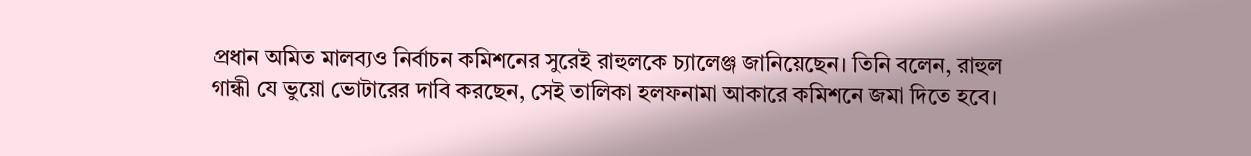প্রধান অমিত মালব্যও নির্বাচন কমিশনের সুরেই রাহুলকে চ্যালেঞ্জ জানিয়েছেন। তিনি বলেন, রাহুল গান্ধী যে ভুয়ো ভোটারের দাবি করছেন, সেই তালিকা হলফনামা আকারে কমিশনে জমা দিতে হবে।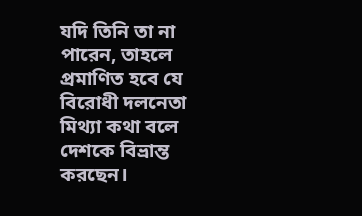যদি তিনি তা না পারেন, তাহলে প্রমাণিত হবে যে বিরোধী দলনেতা মিথ্যা কথা বলে দেশকে বিভ্রান্ত করছেন।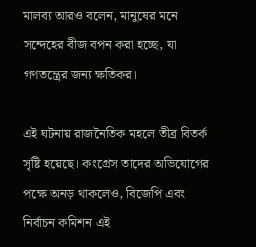মালব্য আরও বলেন, মানুষের মনে সন্দেহের বীজ বপন করা হচ্ছে, যা গণতন্ত্রের জন্য ক্ষতিকর।

এই ঘটনায় রাজনৈতিক মহলে তীব্র বিতর্ক সৃষ্টি হয়েছে। কংগ্রেস তাদের অভিযোগের পক্ষে অনড় থাকলেও, বিজেপি এবং নির্বাচন কমিশন এই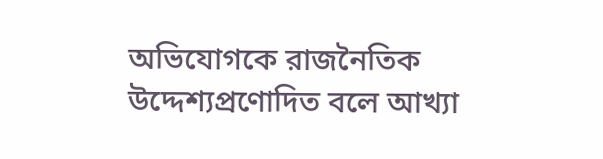অভিযোগকে রাজনৈতিক উদ্দেশ্যপ্রণোদিত বলে আখ্যা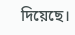দিয়েছে।